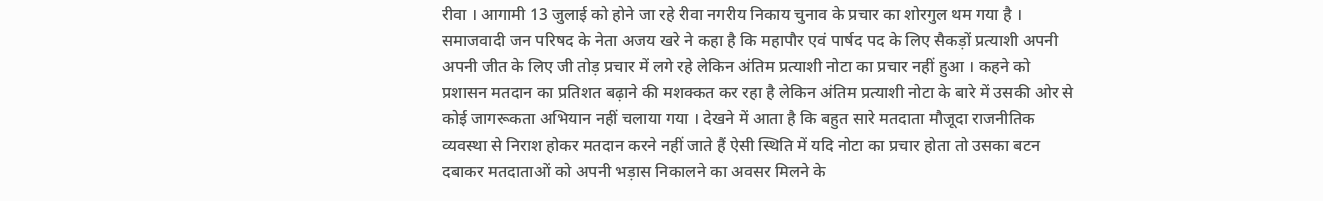रीवा । आगामी 13 जुलाई को होने जा रहे रीवा नगरीय निकाय चुनाव के प्रचार का शोरगुल थम गया है । समाजवादी जन परिषद के नेता अजय खरे ने कहा है कि महापौर एवं पार्षद पद के लिए सैकड़ों प्रत्याशी अपनी अपनी जीत के लिए जी तोड़ प्रचार में लगे रहे लेकिन अंतिम प्रत्याशी नोटा का प्रचार नहीं हुआ । कहने को प्रशासन मतदान का प्रतिशत बढ़ाने की मशक्कत कर रहा है लेकिन अंतिम प्रत्याशी नोटा के बारे में उसकी ओर से कोई जागरूकता अभियान नहीं चलाया गया । देखने में आता है कि बहुत सारे मतदाता मौजूदा राजनीतिक व्यवस्था से निराश होकर मतदान करने नहीं जाते हैं ऐसी स्थिति में यदि नोटा का प्रचार होता तो उसका बटन दबाकर मतदाताओं को अपनी भड़ास निकालने का अवसर मिलने के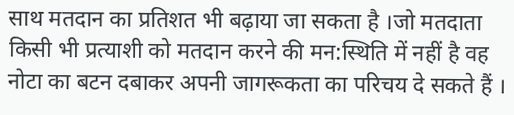साथ मतदान का प्रतिशत भी बढ़ाया जा सकता है ।जो मतदाता किसी भी प्रत्याशी को मतदान करने की मन:स्थिति में नहीं है वह नोटा का बटन दबाकर अपनी जागरूकता का परिचय दे सकते हैं ।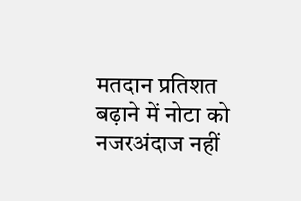मतदान प्रतिशत बढ़ाने में नोटा को नजरअंदाज नहीं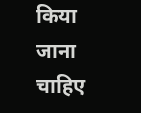किया जाना चाहिए